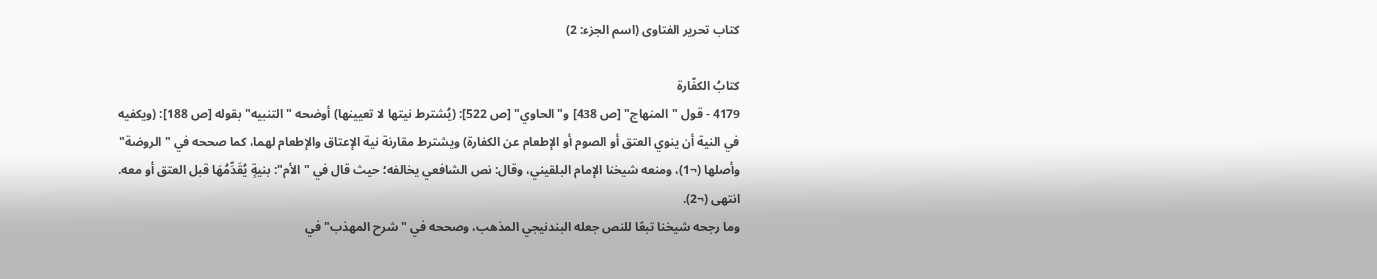كتاب تحرير الفتاوى (اسم الجزء: 2)

كتابُ الكفّارة
4179 - قول "المنهاج" [ص 438] و"الحاوي" [ص 522]: (يُشترط نيتها لا تعيينها) أوضحه "التنبيه" بقوله [ص 188]: (ويكفيه في النية أن ينوي العتق أو الصوم أو الإطعام عن الكفارة) ويشترط مقارنة نية الإعتاق والإطعام لهما، كما صححه في "الروضة" وأصلها (¬1)، ومنعه شيخنا الإمام البلقيني، وقال: نص الشافعي يخالفه؛ حيث قال في "الأم": بنيةٍ يُقَدِّمُهَا قبل العتق أو معه. انتهى (¬2).
وما رجحه شيخنا تبعًا للنص جعله البندنيجي المذهب، وصححه في "شرح المهذب" في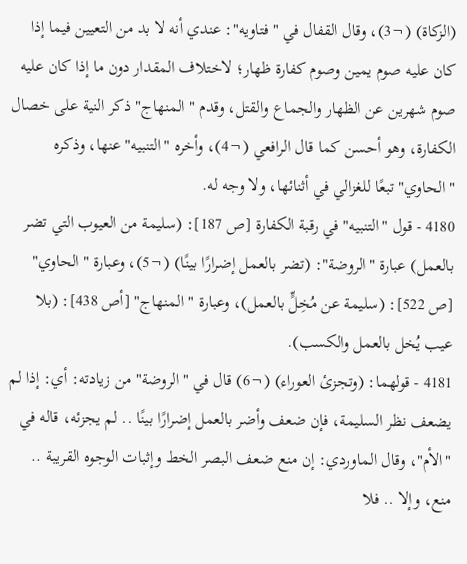(الزكاة) (¬3)، وقال القفال في "فتاويه": عندي أنه لا بد من التعيين فيما إذا كان عليه صوم يمين وصوم كفارة ظهار؛ لاختلاف المقدار دون ما إذا كان عليه صوم شهرين عن الظهار والجماع والقتل، وقدم "المنهاج" ذكر النية على خصال الكفارة، وهو أحسن كما قال الرافعي (¬4)، وأخره "التنبيه" عنها، وذكره "الحاوي" تبعًا للغزالي في أثنائها، ولا وجه له.
4180 - قول "التنبيه" في رقبة الكفارة [ص 187]: (سليمة من العيوب التي تضر بالعمل) عبارة "الروضة": (تضر بالعمل إضرارًا بينًا) (¬5)، وعبارة "الحاوي" [ص 522]: (سليمة عن مُخِلٍّ بالعمل)، وعبارة "المنهاج" [أص 438]: (بلا عيب يُخل بالعمل والكسب).
4181 - قولهما: (وتجزئ العوراء) (¬6) قال في "الروضة" من زيادته: أي: إذا لم يضعف نظر السليمة، فإن ضعف وأضر بالعمل إضرارًا بينًا .. لم يجزئه، قاله في "الأم"، وقال الماوردي: إن منع ضعف البصر الخط وإثبات الوجوه القريبة .. منع، وإلا .. فلا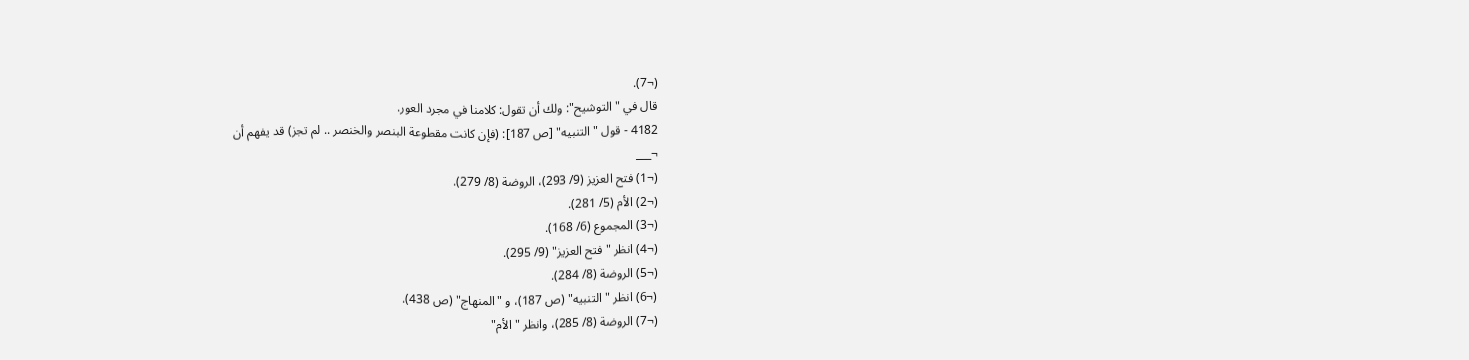(¬7).
قال في "التوشيح": ولك أن تقول: كلامنا في مجرد العور.
4182 - قول "التنبيه" [ص 187]: (فإن كانت مقطوعة البنصر والخنصر .. لم تجز) قد يفهم أن
¬___
(¬1) فتح العزيز (9/ 293)، الروضة (8/ 279).
(¬2) الأم (5/ 281).
(¬3) المجموع (6/ 168).
(¬4) انظر "فتح العزيز" (9/ 295).
(¬5) الروضة (8/ 284).
(¬6) انظر "التنبيه" (ص 187)، و "المنهاج" (ص 438).
(¬7) الروضة (8/ 285)، وانظر "الأم"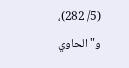(5/ 282)، و"الحاوي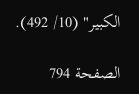الكبير" (10/ 492).

الصفحة 794